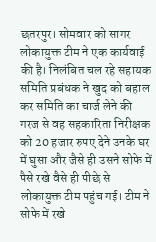छतरपुर। सोमवार को सागर लोकायुक्त टीम ने एक कार्यवाई की है। निलंबित चल रहे सहायक समिति प्रबंधक ने खुद को बहाल कर समिति का चार्ज लेने की गरज से वह सहकारिता निरीक्षक को 20 हजार रुपए देने उनके घर में घुसा और जैसे ही उसने सोफे में पैसे रखे वैसे ही पीछे से लोकायुक्त टीम पहुंच गई। टीम ने सोफे में रखे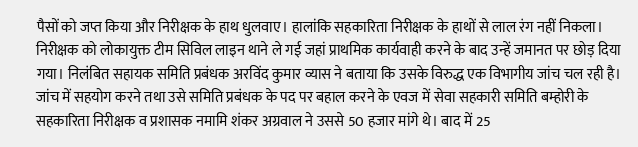पैसों को जप्त किया और निरीक्षक के हाथ धुलवाए। हालांकि सहकारिता निरीक्षक के हाथों से लाल रंग नहीं निकला। निरीक्षक को लोकायुक्त टीम सिविल लाइन थाने ले गई जहां प्राथमिक कार्यवाही करने के बाद उन्हें जमानत पर छोड़ दिया गया। निलंबित सहायक समिति प्रबंधक अरविंद कुमार व्यास ने बताया कि उसके विरुद्ध एक विभागीय जांच चल रही है। जांच में सहयोग करने तथा उसे समिति प्रबंधक के पद पर बहाल करने के एवज में सेवा सहकारी समिति बम्होरी के सहकारिता निरीक्षक व प्रशासक नमामि शंकर अग्रवाल ने उससे 50 हजार मांगे थे। बाद में 25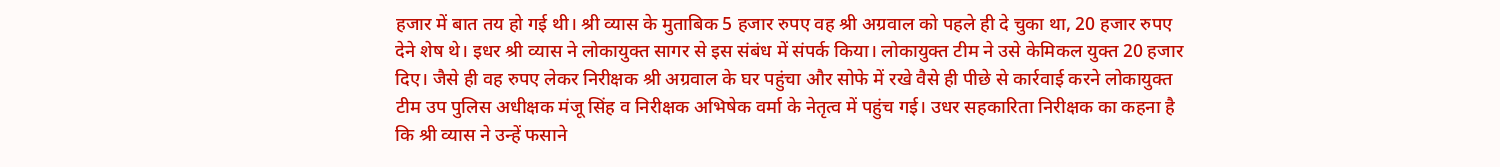हजार में बात तय हो गई थी। श्री व्यास के मुताबिक 5 हजार रुपए वह श्री अग्रवाल को पहले ही दे चुका था, 20 हजार रुपए देने शेष थे। इधर श्री व्यास ने लोकायुक्त सागर से इस संबंध में संपर्क किया। लोकायुक्त टीम ने उसे केमिकल युक्त 20 हजार दिए। जैसे ही वह रुपए लेकर निरीक्षक श्री अग्रवाल के घर पहुंचा और सोफे में रखे वैसे ही पीछे से कार्रवाई करने लोकायुक्त टीम उप पुलिस अधीक्षक मंजू सिंह व निरीक्षक अभिषेक वर्मा के नेतृत्व में पहुंच गई। उधर सहकारिता निरीक्षक का कहना है कि श्री व्यास ने उन्हें फसाने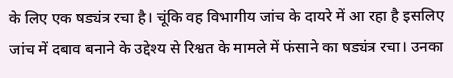के लिए एक षड्यंत्र रचा है। चूंकि वह विभागीय जांच के दायरे में आ रहा है इसलिए जांच में दबाव बनाने के उद्देश्य से रिश्वत के मामले में फंसाने का षड्यंत्र रचा। उनका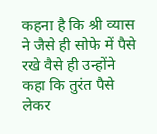कहना है कि श्री व्यास ने जैसे ही सोफे में पैसे रखे वैसे ही उन्होंने कहा कि तुरंत पैसे लेकर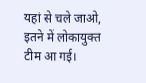यहां से चले जाओ, इतने में लोकायुक्त टीम आ गई।